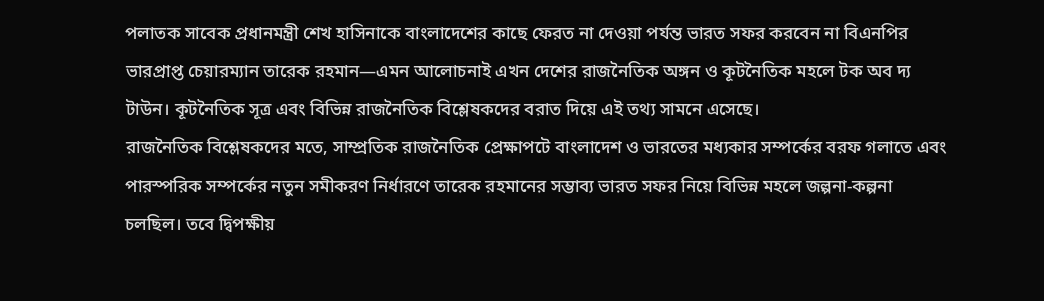পলাতক সাবেক প্রধানমন্ত্রী শেখ হাসিনাকে বাংলাদেশের কাছে ফেরত না দেওয়া পর্যন্ত ভারত সফর করবেন না বিএনপির ভারপ্রাপ্ত চেয়ারম্যান তারেক রহমান—এমন আলোচনাই এখন দেশের রাজনৈতিক অঙ্গন ও কূটনৈতিক মহলে টক অব দ্য টাউন। কূটনৈতিক সূত্র এবং বিভিন্ন রাজনৈতিক বিশ্লেষকদের বরাত দিয়ে এই তথ্য সামনে এসেছে।
রাজনৈতিক বিশ্লেষকদের মতে, সাম্প্রতিক রাজনৈতিক প্রেক্ষাপটে বাংলাদেশ ও ভারতের মধ্যকার সম্পর্কের বরফ গলাতে এবং পারস্পরিক সম্পর্কের নতুন সমীকরণ নির্ধারণে তারেক রহমানের সম্ভাব্য ভারত সফর নিয়ে বিভিন্ন মহলে জল্পনা-কল্পনা চলছিল। তবে দ্বিপক্ষীয়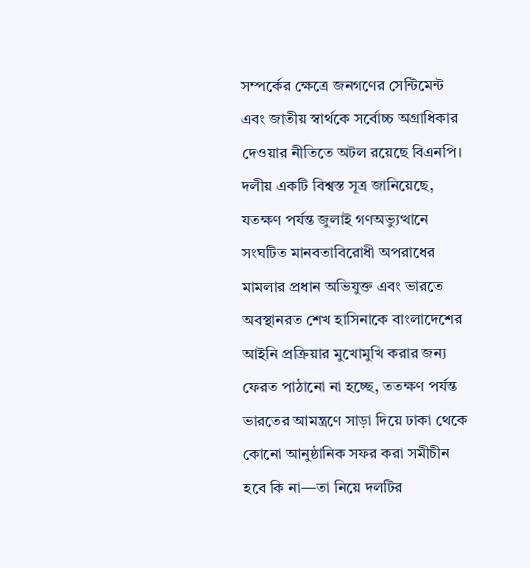সম্পর্কের ক্ষেত্রে জনগণের সেন্টিমেন্ট এবং জাতীয় স্বার্থকে সর্বোচ্চ অগ্রাধিকার দেওয়ার নীতিতে অটল রয়েছে বিএনপি।
দলীয় একটি বিশ্বস্ত সূত্র জানিয়েছে, যতক্ষণ পর্যন্ত জুলাই গণঅভ্যুত্থানে সংঘটিত মানবতাবিরোধী অপরাধের মামলার প্রধান অভিযুক্ত এবং ভারতে অবস্থানরত শেখ হাসিনাকে বাংলাদেশের আইনি প্রক্রিয়ার মুখোমুখি করার জন্য ফেরত পাঠানো না হচ্ছে, ততক্ষণ পর্যন্ত ভারতের আমন্ত্রণে সাড়া দিয়ে ঢাকা থেকে কোনো আনুষ্ঠানিক সফর করা সমীচীন হবে কি না—তা নিয়ে দলটির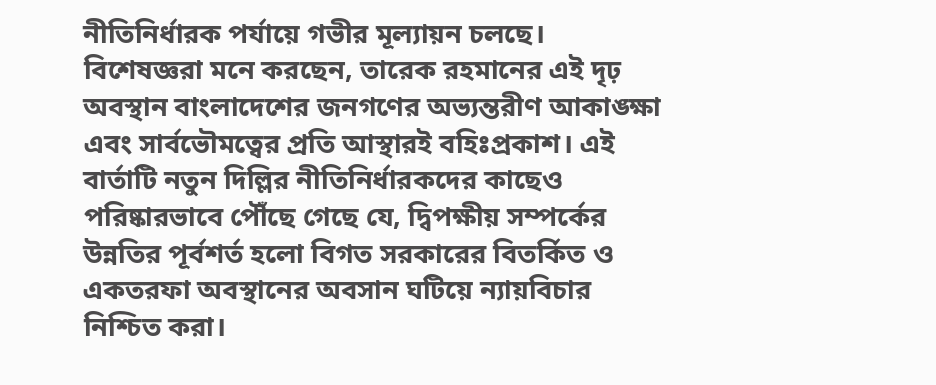নীতিনির্ধারক পর্যায়ে গভীর মূল্যায়ন চলছে।
বিশেষজ্ঞরা মনে করছেন, তারেক রহমানের এই দৃঢ় অবস্থান বাংলাদেশের জনগণের অভ্যন্তরীণ আকাঙ্ক্ষা এবং সার্বভৌমত্বের প্রতি আস্থারই বহিঃপ্রকাশ। এই বার্তাটি নতুন দিল্লির নীতিনির্ধারকদের কাছেও পরিষ্কারভাবে পৌঁছে গেছে যে, দ্বিপক্ষীয় সম্পর্কের উন্নতির পূর্বশর্ত হলো বিগত সরকারের বিতর্কিত ও একতরফা অবস্থানের অবসান ঘটিয়ে ন্যায়বিচার নিশ্চিত করা।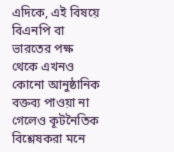এদিকে, এই বিষয়ে বিএনপি বা ভারতের পক্ষ থেকে এখনও কোনো আনুষ্ঠানিক বক্তব্য পাওয়া না গেলেও কূটনৈতিক বিশ্লেষকরা মনে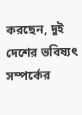করছেন, দুই দেশের ভবিষ্যৎ সম্পর্কের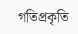গতিপ্রকৃতি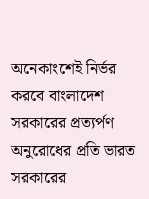অনেকাংশেই নির্ভর করবে বাংলাদেশ সরকারের প্রত্যর্পণ অনুরোধের প্রতি ভারত সরকারের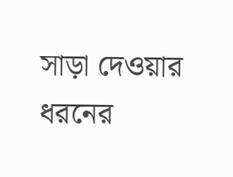সাড়া দেওয়ার ধরনের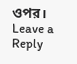ওপর।
Leave a Reply